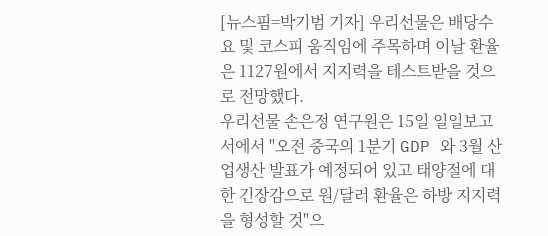[뉴스핌=박기범 기자] 우리선물은 배당수요 및 코스피 움직임에 주목하며 이날 환율은 1127원에서 지지력을 테스트받을 것으로 전망했다.
우리선물 손은정 연구원은 15일 일일보고서에서 "오전 중국의 1분기 GDP 와 3월 산업생산 발표가 예정되어 있고 태양절에 대한 긴장감으로 원/달러 환율은 하방 지지력을 형성할 것"으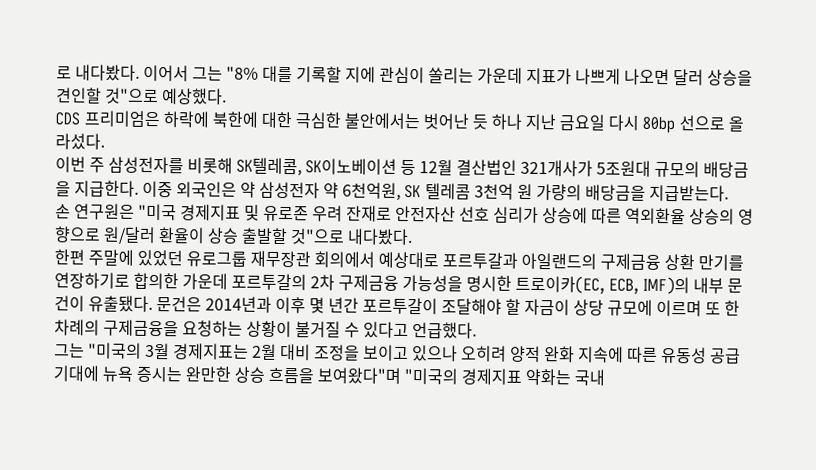로 내다봤다. 이어서 그는 "8% 대를 기록할 지에 관심이 쏠리는 가운데 지표가 나쁘게 나오면 달러 상승을 견인할 것"으로 예상했다.
CDS 프리미엄은 하락에 북한에 대한 극심한 불안에서는 벗어난 듯 하나 지난 금요일 다시 80bp 선으로 올라섰다.
이번 주 삼성전자를 비롯해 SK텔레콤, SK이노베이션 등 12월 결산법인 321개사가 5조원대 규모의 배당금을 지급한다. 이중 외국인은 약 삼성전자 약 6천억원, SK 텔레콤 3천억 원 가량의 배당금을 지급받는다.
손 연구원은 "미국 경제지표 및 유로존 우려 잔재로 안전자산 선호 심리가 상승에 따른 역외환율 상승의 영향으로 원/달러 환율이 상승 출발할 것"으로 내다봤다.
한편 주말에 있었던 유로그룹 재무장관 회의에서 예상대로 포르투갈과 아일랜드의 구제금융 상환 만기를 연장하기로 합의한 가운데 포르투갈의 2차 구제금융 가능성을 명시한 트로이카(EC, ECB, IMF)의 내부 문건이 유출됐다. 문건은 2014년과 이후 몇 년간 포르투갈이 조달해야 할 자금이 상당 규모에 이르며 또 한 차례의 구제금융을 요청하는 상황이 불거질 수 있다고 언급했다.
그는 "미국의 3월 경제지표는 2월 대비 조정을 보이고 있으나 오히려 양적 완화 지속에 따른 유동성 공급 기대에 뉴욕 증시는 완만한 상승 흐름을 보여왔다"며 "미국의 경제지표 약화는 국내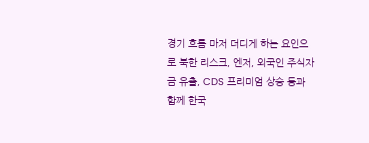경기 흐름 마저 더디게 하는 요인으로 북한 리스크, 엔저, 외국인 주식자금 유출, CDS 프리미엄 상승 등과 함께 한국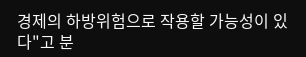경제의 하방위험으로 작용할 가능성이 있다"고 분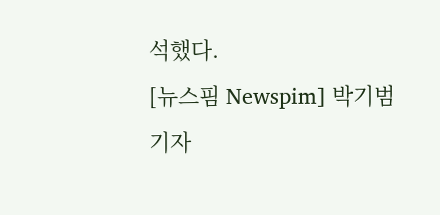석했다.
[뉴스핌 Newspim] 박기범 기자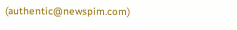(authentic@newspim.com)